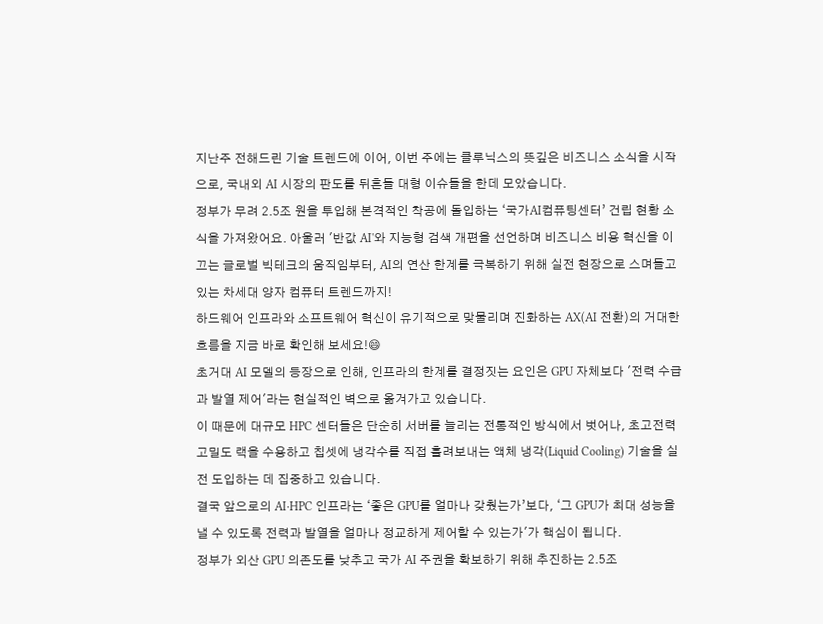지난주 전해드린 기술 트렌드에 이어, 이번 주에는 클루닉스의 뜻깊은 비즈니스 소식을 시작으로, 국내외 AI 시장의 판도를 뒤흔들 대형 이슈들을 한데 모았습니다.
정부가 무려 2.5조 원을 투입해 본격적인 착공에 돌입하는 ‘국가AI컴퓨팅센터’ 건립 현황 소식을 가져왔어요. 아울러 '반값 AI'와 지능형 검색 개편을 선언하며 비즈니스 비용 혁신을 이끄는 글로벌 빅테크의 움직임부터, AI의 연산 한계를 극복하기 위해 실전 현장으로 스며들고 있는 차세대 양자 컴퓨터 트렌드까지!
하드웨어 인프라와 소프트웨어 혁신이 유기적으로 맞물리며 진화하는 AX(AI 전환)의 거대한 흐름을 지금 바로 확인해 보세요!😄
초거대 AI 모델의 등장으로 인해, 인프라의 한계를 결정짓는 요인은 GPU 자체보다 '전력 수급과 발열 제어'라는 현실적인 벽으로 옮겨가고 있습니다.
이 때문에 대규모 HPC 센터들은 단순히 서버를 늘리는 전통적인 방식에서 벗어나, 초고전력 고밀도 랙을 수용하고 칩셋에 냉각수를 직접 흘려보내는 액체 냉각(Liquid Cooling) 기술을 실전 도입하는 데 집중하고 있습니다.
결국 앞으로의 AI·HPC 인프라는 ‘좋은 GPU를 얼마나 갖췄는가’보다, ‘그 GPU가 최대 성능을 낼 수 있도록 전력과 발열을 얼마나 정교하게 제어할 수 있는가'가 핵심이 됩니다.
정부가 외산 GPU 의존도를 낮추고 국가 AI 주권을 확보하기 위해 추진하는 2.5조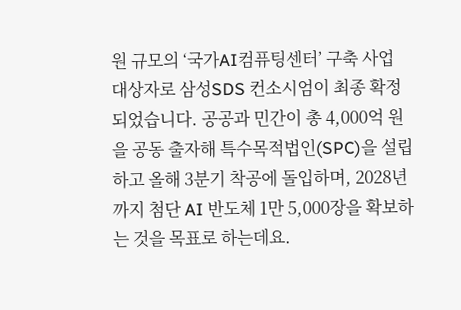원 규모의 ‘국가AI컴퓨팅센터’ 구축 사업 대상자로 삼성SDS 컨소시엄이 최종 확정되었습니다. 공공과 민간이 총 4,000억 원을 공동 출자해 특수목적법인(SPC)을 설립하고 올해 3분기 착공에 돌입하며, 2028년까지 첨단 AI 반도체 1만 5,000장을 확보하는 것을 목표로 하는데요.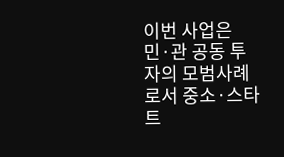이번 사업은 민·관 공동 투자의 모범사례로서 중소·스타트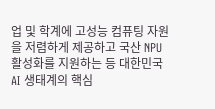업 및 학계에 고성능 컴퓨팅 자원을 저렴하게 제공하고 국산 NPU 활성화를 지원하는 등 대한민국 AI 생태계의 핵심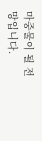마중물이 될 전망입니다.